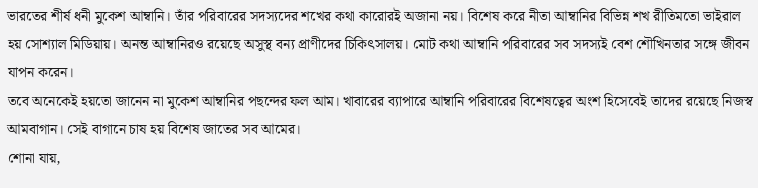ভারতের শীর্ষ ধনী মুকেশ আম্বানি। তাঁর পরিবারের সদস্যদের শখের কথা কারোরই অজানা নয়। বিশেষ করে নীতা আম্বানির বিভিন্ন শখ রীতিমতো ভাইরাল হয় সোশ্যাল মিডিয়ায়। অনন্ত আম্বানিরও রয়েছে অসুস্থ বন্য প্রাণীদের চিকিৎসালয়। মোট কথা আম্বানি পরিবারের সব সদস্যই বেশ শৌখিনতার সঙ্গে জীবন যাপন করেন।
তবে অনেকেই হয়তো জানেন না মুকেশ আম্বানির পছন্দের ফল আম। খাবারের ব্যাপারে আম্বানি পরিবারের বিশেষত্বের অংশ হিসেবেই তাদের রয়েছে নিজস্ব আমবাগান। সেই বাগানে চাষ হয় বিশেষ জাতের সব আমের।
শোনা যায়,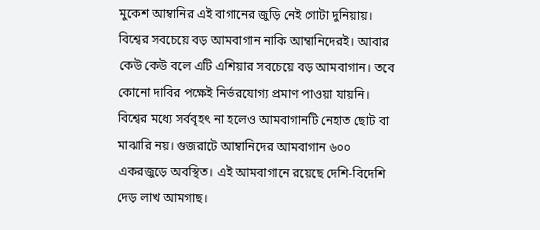মুকেশ আম্বানির এই বাগানের জুড়ি নেই গোটা দুনিয়ায়। বিশ্বের সবচেয়ে বড় আমবাগান নাকি আম্বানিদেরই। আবার কেউ কেউ বলে এটি এশিয়ার সবচেয়ে বড় আমবাগান। তবে কোনো দাবির পক্ষেই নির্ভরযোগ্য প্রমাণ পাওয়া যায়নি। বিশ্বের মধ্যে সর্ববৃহৎ না হলেও আমবাগানটি নেহাত ছোট বা মাঝারি নয়। গুজরাটে আম্বানিদের আমবাগান ৬০০ একরজুড়ে অবস্থিত। এই আমবাগানে রয়েছে দেশি-বিদেশি দেড় লাখ আমগাছ।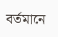বর্তমানে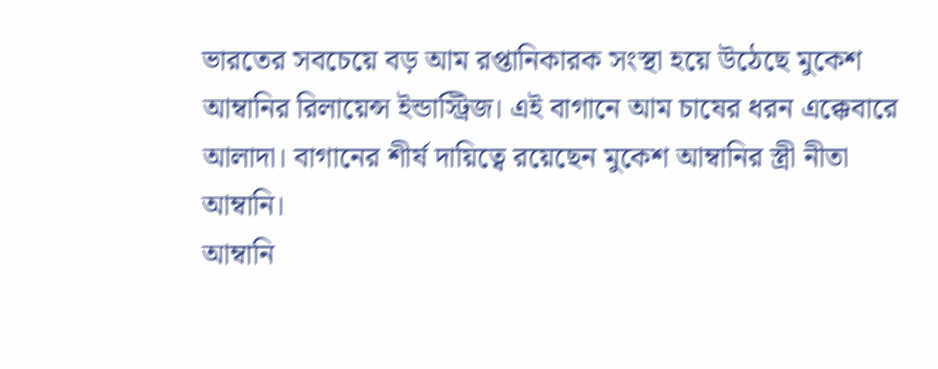ভারতের সবচেয়ে বড় আম রপ্তানিকারক সংস্থা হয়ে উঠেছে মুকেশ আম্বানির রিলায়েন্স ইন্ডাস্ট্রিজ। এই বাগানে আম চাষের ধরন এক্কেবারে আলাদা। বাগানের শীর্ষ দায়িত্বে রয়েছেন মুকেশ আম্বানির স্ত্রী নীতা আম্বানি।
আম্বানি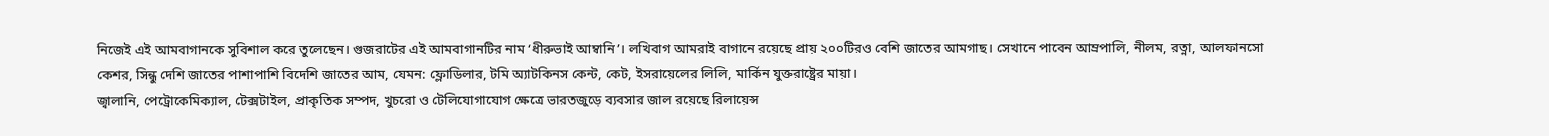নিজেই এই আমবাগানকে সুবিশাল করে তুলেছেন। গুজরাটের এই আমবাগানটির নাম ‘ধীরুভাই আম্বানি’। লখিবাগ আমরাই বাগানে রয়েছে প্রায় ২০০টিরও বেশি জাতের আমগাছ। সেখানে পাবেন আম্রপালি, নীলম, রত্না, আলফানসো কেশর, সিন্ধু দেশি জাতের পাশাপাশি বিদেশি জাতের আম, যেমন: ফ্লোডিলার, টমি অ্যাটকিনস কেন্ট, কেট, ইসরায়েলের লিলি, মার্কিন যুক্তরাষ্ট্রের মায়া।
জ্বালানি, পেট্রোকেমিক্যাল, টেক্সটাইল, প্রাকৃতিক সম্পদ, খুচরো ও টেলিযোগাযোগ ক্ষেত্রে ভারতজুড়ে ব্যবসার জাল রয়েছে রিলায়েন্স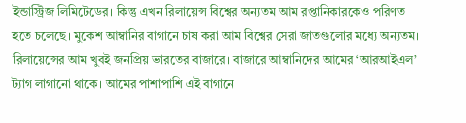ইন্ডাস্ট্রিজ লিমিটেডের। কিন্তু এখন রিলায়েন্স বিশ্বের অন্যতম আম রপ্তানিকারকেও পরিণত হতে চলেছে। মুকেশ আম্বানির বাগানে চাষ করা আম বিশ্বের সেরা জাতগুলোর মধ্যে অন্যতম।
রিলায়েন্সের আম খুবই জনপ্রিয় ভারতের বাজারে। বাজারে আম্বানিদের আমের ‘আরআইএল’ ট্যাগ লাগানো থাকে। আমের পাশাপাশি এই বাগানে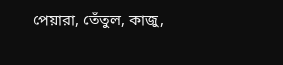পেয়ারা, তেঁতুল, কাজু,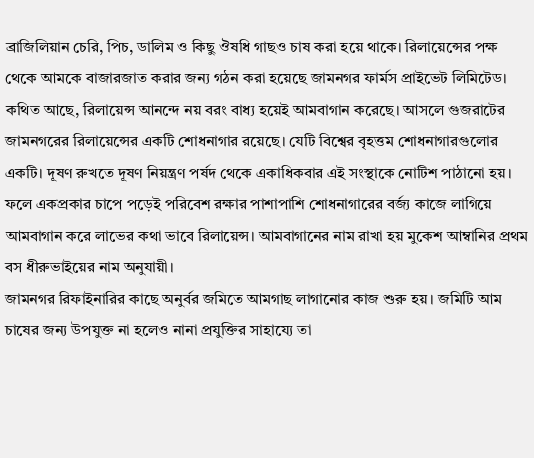ব্রাজিলিয়ান চেরি, পিচ, ডালিম ও কিছু ঔষধি গাছও চাষ করা হয়ে থাকে। রিলায়েন্সের পক্ষ থেকে আমকে বাজারজাত করার জন্য গঠন করা হয়েছে জামনগর ফার্মস প্রাইভেট লিমিটেড।
কথিত আছে, রিলায়েন্স আনন্দে নয় বরং বাধ্য হয়েই আমবাগান করেছে। আসলে গুজরাটের জামনগরের রিলায়েন্সের একটি শোধনাগার রয়েছে। যেটি বিশ্বের বৃহত্তম শোধনাগারগুলোর একটি। দূষণ রুখতে দূষণ নিয়ন্ত্রণ পর্ষদ থেকে একাধিকবার এই সংস্থাকে নোটিশ পাঠানো হয়। ফলে একপ্রকার চাপে পড়েই পরিবেশ রক্ষার পাশাপাশি শোধনাগারের বর্জ্য কাজে লাগিয়ে আমবাগান করে লাভের কথা ভাবে রিলায়েন্স। আমবাগানের নাম রাখা হয় মুকেশ আম্বানির প্রথম বস ধীরুভাইয়ের নাম অনুযায়ী।
জামনগর রিফাইনারির কাছে অনুর্বর জমিতে আমগাছ লাগানোর কাজ শুরু হয়। জমিটি আম চাষের জন্য উপযুক্ত না হলেও নানা প্রযুক্তির সাহায্যে তা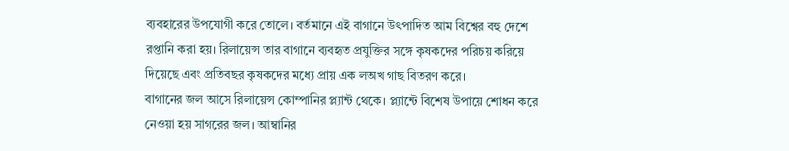ব্যবহারের উপযোগী করে তোলে। বর্তমানে এই বাগানে উৎপাদিত আম বিশ্বের বহু দেশে রপ্তানি করা হয়। রিলায়েন্স তার বাগানে ব্যবহৃত প্রযুক্তির সঙ্গে কৃষকদের পরিচয় করিয়ে দিয়েছে এবং প্রতিবছর কৃষকদের মধ্যে প্রায় এক লঅখ গাছ বিতরণ করে।
বাগানের জল আসে রিলায়েন্স কোম্পানির প্ল্যান্ট থেকে। প্ল্যান্টে বিশেষ উপায়ে শোধন করে নেওয়া হয় সাগরের জল। আম্বানির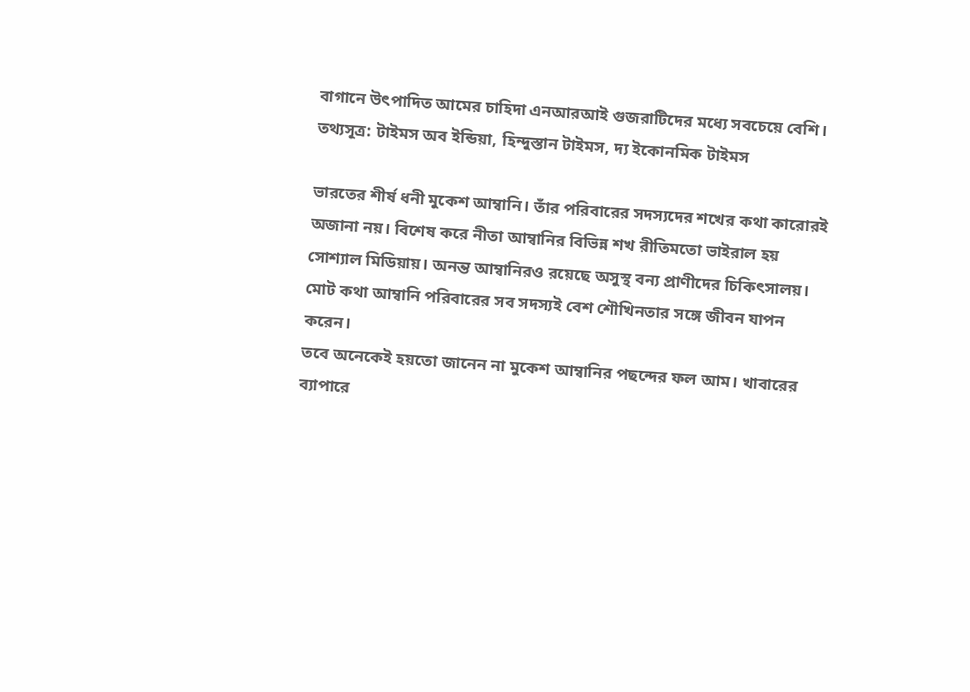বাগানে উৎপাদিত আমের চাহিদা এনআরআই গুজরাটিদের মধ্যে সবচেয়ে বেশি।
তথ্যসূত্র: টাইমস অব ইন্ডিয়া, হিন্দুস্তান টাইমস, দ্য ইকোনমিক টাইমস

ভারতের শীর্ষ ধনী মুকেশ আম্বানি। তাঁর পরিবারের সদস্যদের শখের কথা কারোরই অজানা নয়। বিশেষ করে নীতা আম্বানির বিভিন্ন শখ রীতিমতো ভাইরাল হয় সোশ্যাল মিডিয়ায়। অনন্ত আম্বানিরও রয়েছে অসুস্থ বন্য প্রাণীদের চিকিৎসালয়। মোট কথা আম্বানি পরিবারের সব সদস্যই বেশ শৌখিনতার সঙ্গে জীবন যাপন করেন।
তবে অনেকেই হয়তো জানেন না মুকেশ আম্বানির পছন্দের ফল আম। খাবারের ব্যাপারে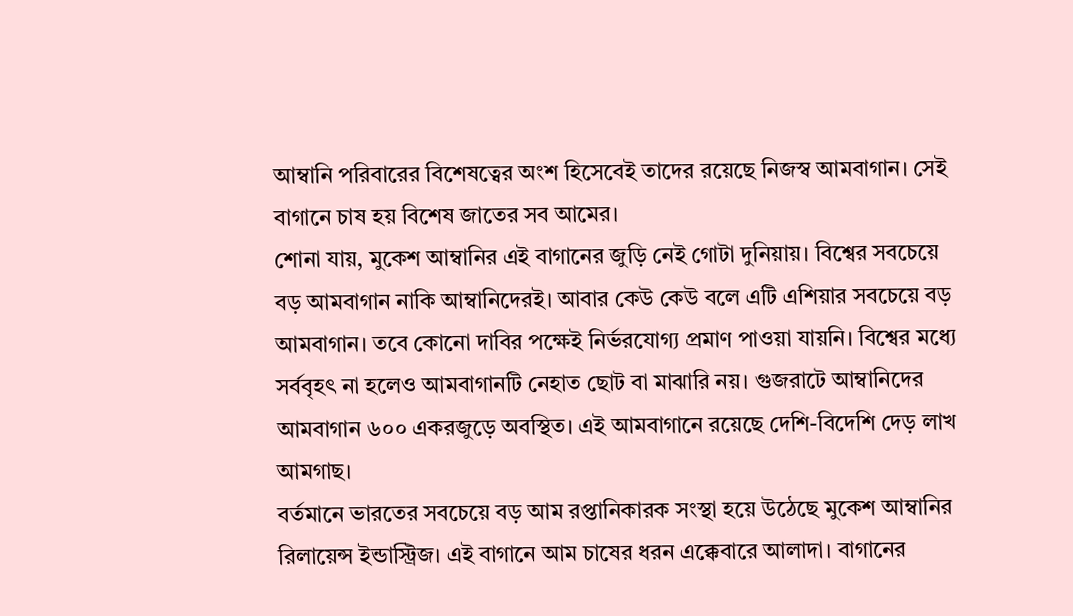আম্বানি পরিবারের বিশেষত্বের অংশ হিসেবেই তাদের রয়েছে নিজস্ব আমবাগান। সেই বাগানে চাষ হয় বিশেষ জাতের সব আমের।
শোনা যায়, মুকেশ আম্বানির এই বাগানের জুড়ি নেই গোটা দুনিয়ায়। বিশ্বের সবচেয়ে বড় আমবাগান নাকি আম্বানিদেরই। আবার কেউ কেউ বলে এটি এশিয়ার সবচেয়ে বড় আমবাগান। তবে কোনো দাবির পক্ষেই নির্ভরযোগ্য প্রমাণ পাওয়া যায়নি। বিশ্বের মধ্যে সর্ববৃহৎ না হলেও আমবাগানটি নেহাত ছোট বা মাঝারি নয়। গুজরাটে আম্বানিদের আমবাগান ৬০০ একরজুড়ে অবস্থিত। এই আমবাগানে রয়েছে দেশি-বিদেশি দেড় লাখ আমগাছ।
বর্তমানে ভারতের সবচেয়ে বড় আম রপ্তানিকারক সংস্থা হয়ে উঠেছে মুকেশ আম্বানির রিলায়েন্স ইন্ডাস্ট্রিজ। এই বাগানে আম চাষের ধরন এক্কেবারে আলাদা। বাগানের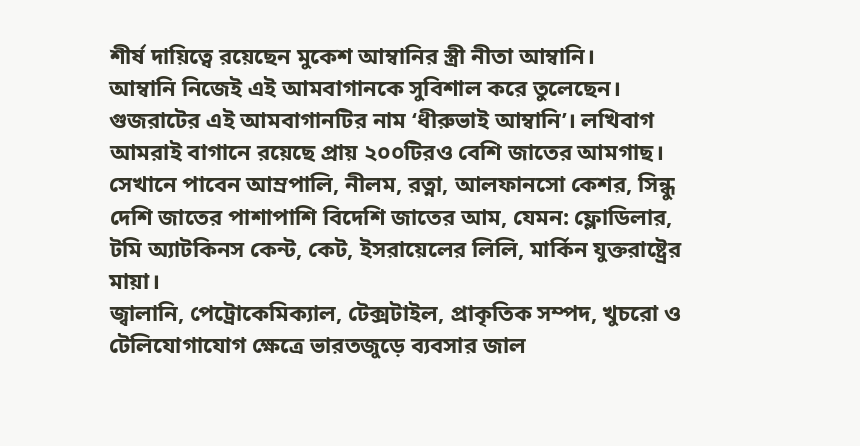শীর্ষ দায়িত্বে রয়েছেন মুকেশ আম্বানির স্ত্রী নীতা আম্বানি।
আম্বানি নিজেই এই আমবাগানকে সুবিশাল করে তুলেছেন। গুজরাটের এই আমবাগানটির নাম ‘ধীরুভাই আম্বানি’। লখিবাগ আমরাই বাগানে রয়েছে প্রায় ২০০টিরও বেশি জাতের আমগাছ। সেখানে পাবেন আম্রপালি, নীলম, রত্না, আলফানসো কেশর, সিন্ধু দেশি জাতের পাশাপাশি বিদেশি জাতের আম, যেমন: ফ্লোডিলার, টমি অ্যাটকিনস কেন্ট, কেট, ইসরায়েলের লিলি, মার্কিন যুক্তরাষ্ট্রের মায়া।
জ্বালানি, পেট্রোকেমিক্যাল, টেক্সটাইল, প্রাকৃতিক সম্পদ, খুচরো ও টেলিযোগাযোগ ক্ষেত্রে ভারতজুড়ে ব্যবসার জাল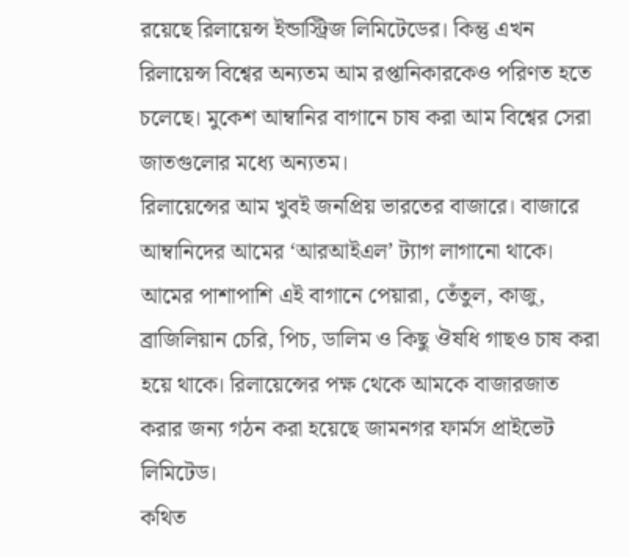রয়েছে রিলায়েন্স ইন্ডাস্ট্রিজ লিমিটেডের। কিন্তু এখন রিলায়েন্স বিশ্বের অন্যতম আম রপ্তানিকারকেও পরিণত হতে চলেছে। মুকেশ আম্বানির বাগানে চাষ করা আম বিশ্বের সেরা জাতগুলোর মধ্যে অন্যতম।
রিলায়েন্সের আম খুবই জনপ্রিয় ভারতের বাজারে। বাজারে আম্বানিদের আমের ‘আরআইএল’ ট্যাগ লাগানো থাকে। আমের পাশাপাশি এই বাগানে পেয়ারা, তেঁতুল, কাজু, ব্রাজিলিয়ান চেরি, পিচ, ডালিম ও কিছু ঔষধি গাছও চাষ করা হয়ে থাকে। রিলায়েন্সের পক্ষ থেকে আমকে বাজারজাত করার জন্য গঠন করা হয়েছে জামনগর ফার্মস প্রাইভেট লিমিটেড।
কথিত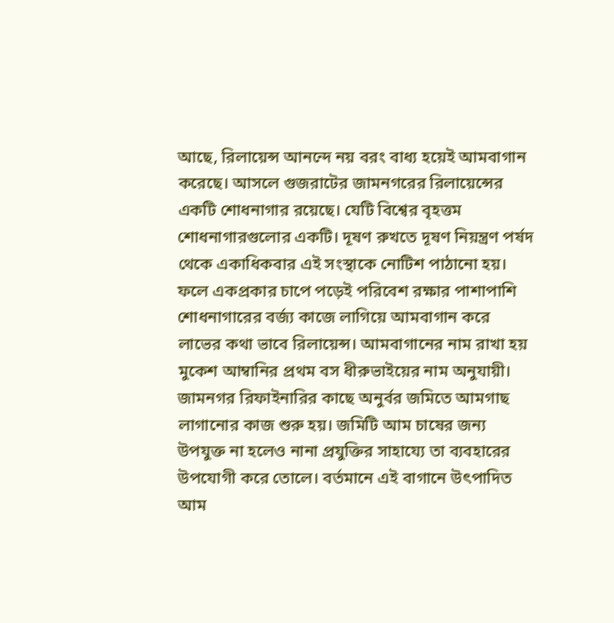আছে, রিলায়েন্স আনন্দে নয় বরং বাধ্য হয়েই আমবাগান করেছে। আসলে গুজরাটের জামনগরের রিলায়েন্সের একটি শোধনাগার রয়েছে। যেটি বিশ্বের বৃহত্তম শোধনাগারগুলোর একটি। দূষণ রুখতে দূষণ নিয়ন্ত্রণ পর্ষদ থেকে একাধিকবার এই সংস্থাকে নোটিশ পাঠানো হয়। ফলে একপ্রকার চাপে পড়েই পরিবেশ রক্ষার পাশাপাশি শোধনাগারের বর্জ্য কাজে লাগিয়ে আমবাগান করে লাভের কথা ভাবে রিলায়েন্স। আমবাগানের নাম রাখা হয় মুকেশ আম্বানির প্রথম বস ধীরুভাইয়ের নাম অনুযায়ী।
জামনগর রিফাইনারির কাছে অনুর্বর জমিতে আমগাছ লাগানোর কাজ শুরু হয়। জমিটি আম চাষের জন্য উপযুক্ত না হলেও নানা প্রযুক্তির সাহায্যে তা ব্যবহারের উপযোগী করে তোলে। বর্তমানে এই বাগানে উৎপাদিত আম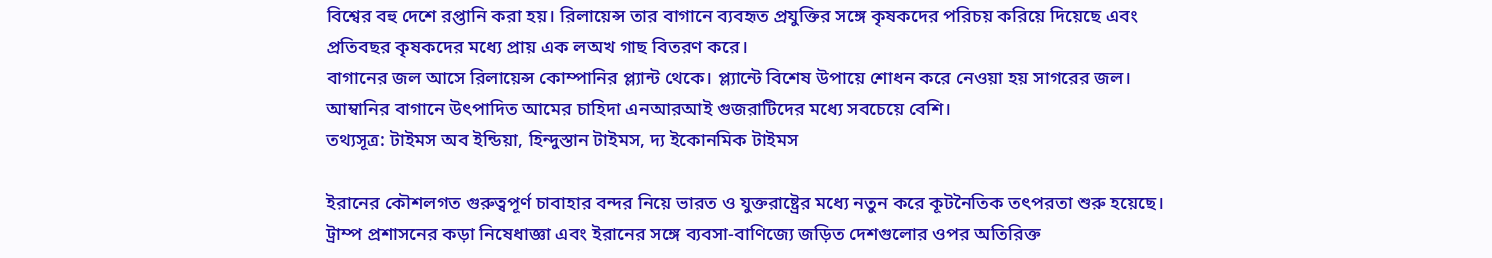বিশ্বের বহু দেশে রপ্তানি করা হয়। রিলায়েন্স তার বাগানে ব্যবহৃত প্রযুক্তির সঙ্গে কৃষকদের পরিচয় করিয়ে দিয়েছে এবং প্রতিবছর কৃষকদের মধ্যে প্রায় এক লঅখ গাছ বিতরণ করে।
বাগানের জল আসে রিলায়েন্স কোম্পানির প্ল্যান্ট থেকে। প্ল্যান্টে বিশেষ উপায়ে শোধন করে নেওয়া হয় সাগরের জল। আম্বানির বাগানে উৎপাদিত আমের চাহিদা এনআরআই গুজরাটিদের মধ্যে সবচেয়ে বেশি।
তথ্যসূত্র: টাইমস অব ইন্ডিয়া, হিন্দুস্তান টাইমস, দ্য ইকোনমিক টাইমস

ইরানের কৌশলগত গুরুত্বপূর্ণ চাবাহার বন্দর নিয়ে ভারত ও যুক্তরাষ্ট্রের মধ্যে নতুন করে কূটনৈতিক তৎপরতা শুরু হয়েছে। ট্রাম্প প্রশাসনের কড়া নিষেধাজ্ঞা এবং ইরানের সঙ্গে ব্যবসা-বাণিজ্যে জড়িত দেশগুলোর ওপর অতিরিক্ত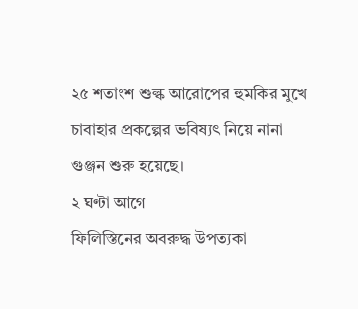২৫ শতাংশ শুল্ক আরোপের হুমকির মুখে চাবাহার প্রকল্পের ভবিষ্যৎ নিয়ে নানা গুঞ্জন শুরু হয়েছে।
২ ঘণ্টা আগে
ফিলিস্তিনের অবরুদ্ধ উপত্যকা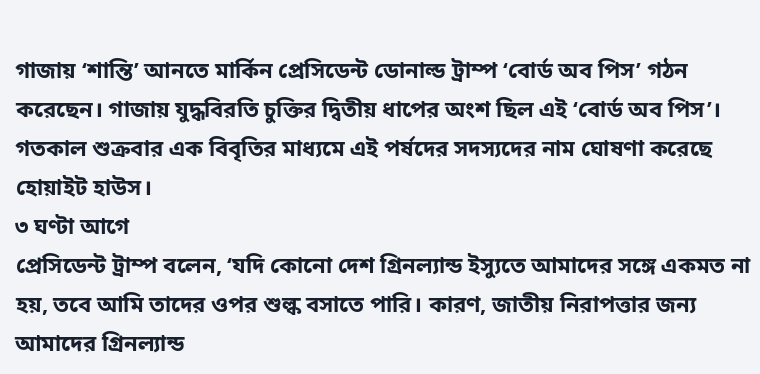গাজায় ‘শান্তি’ আনতে মার্কিন প্রেসিডেন্ট ডোনাল্ড ট্রাম্প ‘বোর্ড অব পিস’ গঠন করেছেন। গাজায় যুদ্ধবিরতি চুক্তির দ্বিতীয় ধাপের অংশ ছিল এই ‘বোর্ড অব পিস’। গতকাল শুক্রবার এক বিবৃতির মাধ্যমে এই পর্ষদের সদস্যদের নাম ঘোষণা করেছে হোয়াইট হাউস।
৩ ঘণ্টা আগে
প্রেসিডেন্ট ট্রাম্প বলেন, ‘যদি কোনো দেশ গ্রিনল্যান্ড ইস্যুতে আমাদের সঙ্গে একমত না হয়, তবে আমি তাদের ওপর শুল্ক বসাতে পারি। কারণ, জাতীয় নিরাপত্তার জন্য আমাদের গ্রিনল্যান্ড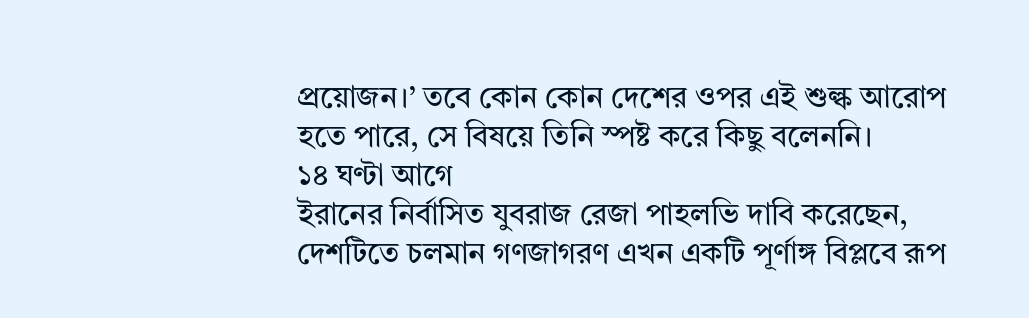প্রয়োজন।’ তবে কোন কোন দেশের ওপর এই শুল্ক আরোপ হতে পারে, সে বিষয়ে তিনি স্পষ্ট করে কিছু বলেননি।
১৪ ঘণ্টা আগে
ইরানের নির্বাসিত যুবরাজ রেজা পাহলভি দাবি করেছেন, দেশটিতে চলমান গণজাগরণ এখন একটি পূর্ণাঙ্গ বিপ্লবে রূপ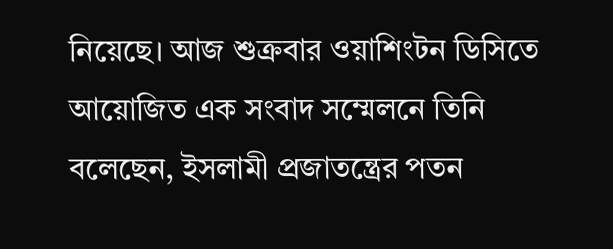নিয়েছে। আজ শুক্রবার ওয়াশিংটন ডিসিতে আয়োজিত এক সংবাদ সম্মেলনে তিনি বলেছেন, ইসলামী প্রজাতন্ত্রের পতন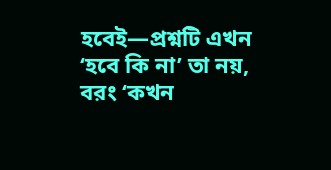হবেই—প্রশ্নটি এখন ‘হবে কি না’ তা নয়, বরং ‘কখন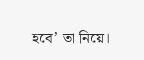হবে’ তা নিয়ে।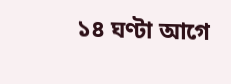১৪ ঘণ্টা আগে